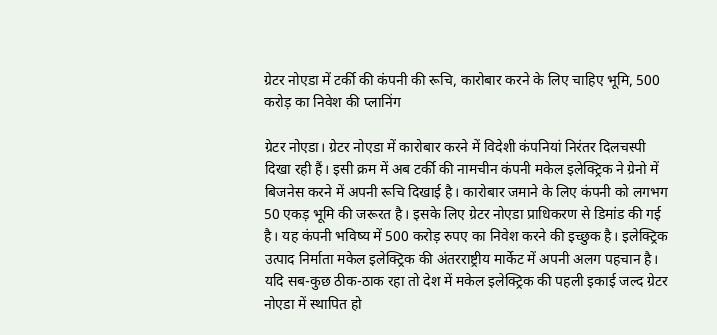ग्रेटर नोएडा में टर्की की कंपनी की रूचि, कारोबार करने के लिए चाहिए भूमि, 500 करोड़ का निवेश की प्लानिंग

ग्रेटर नोएडा। ग्रेटर नोएडा में कारोबार करने में विदेशी कंपनियां निरंतर दिलचस्पी दिखा रही हैं। इसी क्रम में अब टर्की की नामचीन कंपनी मकेल इलेक्ट्रिक ने ग्रेनो में बिजनेस करने में अपनी रूचि दिखाई है। कारोबार जमाने के लिए कंपनी को लगभग 50 एकड़ भूमि की जरूरत है। इसके लिए ग्रेटर नोएडा प्राधिकरण से डिमांड की गई है। यह कंपनी भविष्य में 500 करोड़ रुपए का निवेश करने की इच्छुक है। इलेक्ट्रिक उत्पाद निर्माता मकेल इलेक्ट्रिक की अंतरराष्ट्रीय मार्केट में अपनी अलग पहचान है। यदि सब-कुछ ठीक-ठाक रहा तो देश में मकेल इलेक्ट्रिक की पहली इकाई जल्द ग्रेटर नोएडा में स्थापित हो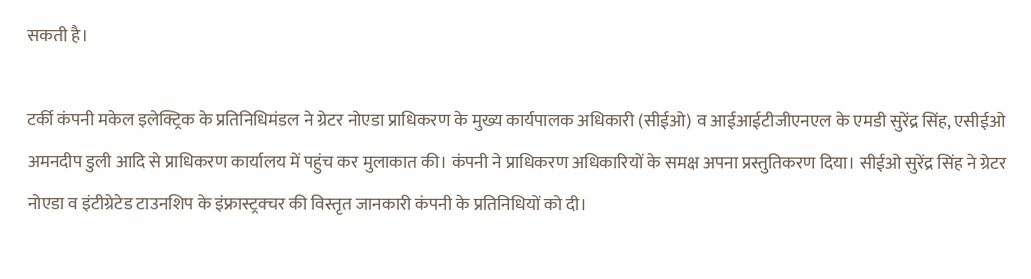सकती है।

टर्की कंपनी मकेल इलेक्ट्रिक के प्रतिनिधिमंडल ने ग्रेटर नोएडा प्राधिकरण के मुख्य कार्यपालक अधिकारी (सीईओ) व आईआईटीजीएनएल के एमडी सुरेंद्र सिंह, एसीईओ अमनदीप डुली आदि से प्राधिकरण कार्यालय में पहुंच कर मुलाकात की। कंपनी ने प्राधिकरण अधिकारियों के समक्ष अपना प्रस्तुतिकरण दिया। सीईओ सुरेंद्र सिंह ने ग्रेटर नोएडा व इंटीग्रेटेड टाउनशिप के इंफ्रास्ट्रक्चर की विस्तृत जानकारी कंपनी के प्रतिनिधियों को दी।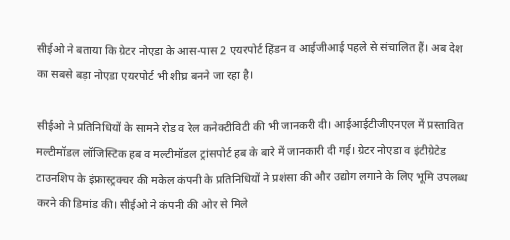सीईओ ने बताया कि ग्रेटर नोएडा के आस-पास 2 एयरपोर्ट हिंडन व आईजीआई पहले से संचालित हैं। अब देश का सबसे बड़ा नोएडा एयरपोर्ट भी शीघ्र बनने जा रहा है।

सीईओ ने प्रतिनिधियों के सामने रोड व रेल कनेक्टीविटी की भी जानकरी दी। आईआईटीजीएनएल में प्रस्तावित मल्टीमॉडल लॉजिस्टिक हब व मल्टीमॉडल ट्रांसपोर्ट हब के बारे में जानकारी दी गई। ग्रेटर नोएडा व इंटीग्रेटेड टाउनशिप के इंफ्रास्ट्रक्चर की मकेल कंपनी के प्रतिनिधियों ने प्रशंसा की और उद्योग लगाने के लिए भूमि उपलब्ध करने की डिमांड की। सीईओ ने कंपनी की ओर से मिले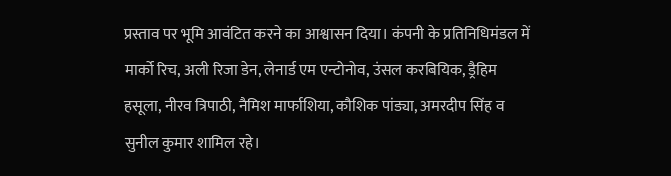प्रस्ताव पर भूमि आवंटित करने का आश्वासन दिया। कंपनी के प्रतिनिधिमंडल में मार्को रिच, अली रिजा डेन, लेनार्ड एम एन्टोनोव, उंसल करबियिक, ड्रैहिम हसूला, नीरव त्रिपाठी, नैमिश मार्फाशिया, कौशिक पांड्या, अमरदीप सिंह व सुनील कुमार शामिल रहे।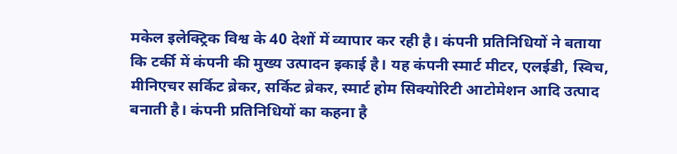मकेल इलेक्ट्रिक विश्व के 40 देशों में व्यापार कर रही है। कंपनी प्रतिनिधियों ने बताया कि टर्की में कंपनी की मुख्य उत्पादन इकाई है। यह कंपनी स्मार्ट मीटर, एलईडी, स्विच, मीनिएचर सर्किट ब्रेकर, सर्किट ब्रेकर, स्मार्ट होम सिक्योरिटी आटोमेशन आदि उत्पाद बनाती है। कंपनी प्रतिनिधियों का कहना है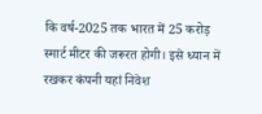कि वर्ष-2025 तक भारत में 25 करोड़ स्मार्ट मीटर की जरूरत होगी। इसे ध्यान में रखकर कंपनी यहां निवेश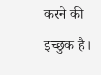करने की इच्छुक है।